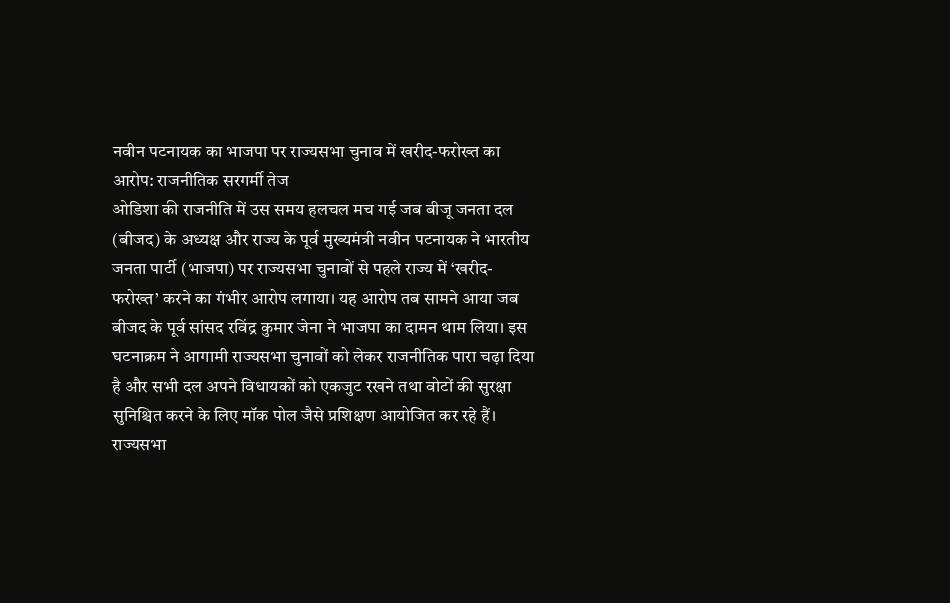नवीन पटनायक का भाजपा पर राज्यसभा चुनाव में खरीद-फरोख्त का आरोप: राजनीतिक सरगर्मी तेज
ओडिशा की राजनीति में उस समय हलचल मच गई जब बीजू जनता दल (बीजद) के अध्यक्ष और राज्य के पूर्व मुख्यमंत्री नवीन पटनायक ने भारतीय जनता पार्टी (भाजपा) पर राज्यसभा चुनावों से पहले राज्य में ‘खरीद-फरोख्त’ करने का गंभीर आरोप लगाया। यह आरोप तब सामने आया जब बीजद के पूर्व सांसद रविंद्र कुमार जेना ने भाजपा का दामन थाम लिया। इस घटनाक्रम ने आगामी राज्यसभा चुनावों को लेकर राजनीतिक पारा चढ़ा दिया है और सभी दल अपने विधायकों को एकजुट रखने तथा वोटों की सुरक्षा सुनिश्चित करने के लिए मॉक पोल जैसे प्रशिक्षण आयोजित कर रहे हैं।
राज्यसभा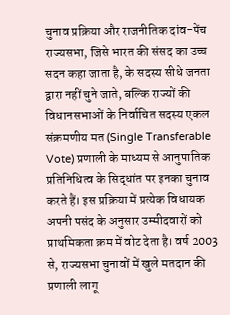चुनाव प्रक्रिया और राजनीतिक दांव-पेंच
राज्यसभा, जिसे भारत की संसद का उच्च सदन कहा जाता है, के सदस्य सीधे जनता द्वारा नहीं चुने जाते, बल्कि राज्यों की विधानसभाओं के निर्वाचित सदस्य एकल संक्रमणीय मत (Single Transferable Vote) प्रणाली के माध्यम से आनुपातिक प्रतिनिधित्व के सिद्धांत पर इनका चुनाव करते हैं। इस प्रक्रिया में प्रत्येक विधायक अपनी पसंद के अनुसार उम्मीदवारों को प्राथमिकता क्रम में वोट देता है। वर्ष 2003 से, राज्यसभा चुनावों में खुले मतदान की प्रणाली लागू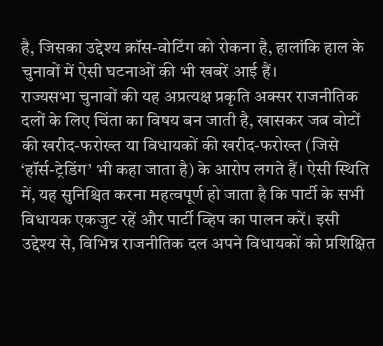है, जिसका उद्देश्य क्रॉस-वोटिंग को रोकना है, हालांकि हाल के चुनावों में ऐसी घटनाओं की भी खबरें आई हैं।
राज्यसभा चुनावों की यह अप्रत्यक्ष प्रकृति अक्सर राजनीतिक दलों के लिए चिंता का विषय बन जाती है, खासकर जब वोटों की खरीद-फरोख्त या विधायकों की खरीद-फरोख्त (जिसे ‘हॉर्स-ट्रेडिंग’ भी कहा जाता है) के आरोप लगते हैं। ऐसी स्थिति में, यह सुनिश्चित करना महत्वपूर्ण हो जाता है कि पार्टी के सभी विधायक एकजुट रहें और पार्टी व्हिप का पालन करें। इसी उद्देश्य से, विभिन्न राजनीतिक दल अपने विधायकों को प्रशिक्षित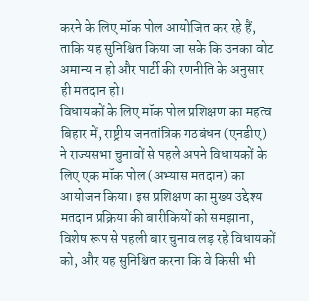करने के लिए मॉक पोल आयोजित कर रहे हैं, ताकि यह सुनिश्चित किया जा सके कि उनका वोट अमान्य न हो और पार्टी की रणनीति के अनुसार ही मतदान हो।
विधायकों के लिए मॉक पोल प्रशिक्षण का महत्व
बिहार में, राष्ट्रीय जनतांत्रिक गठबंधन (एनडीए) ने राज्यसभा चुनावों से पहले अपने विधायकों के लिए एक मॉक पोल (अभ्यास मतदान) का आयोजन किया। इस प्रशिक्षण का मुख्य उद्देश्य मतदान प्रक्रिया की बारीकियों को समझाना, विशेष रूप से पहली बार चुनाव लड़ रहे विधायकों को, और यह सुनिश्चित करना कि वे किसी भी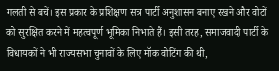गलती से बचें। इस प्रकार के प्रशिक्षण सत्र पार्टी अनुशासन बनाए रखने और वोटों को सुरक्षित करने में महत्वपूर्ण भूमिका निभाते हैं। इसी तरह, समाजवादी पार्टी के विधायकों ने भी राज्यसभा चुनावों के लिए मॉक वोटिंग की थी,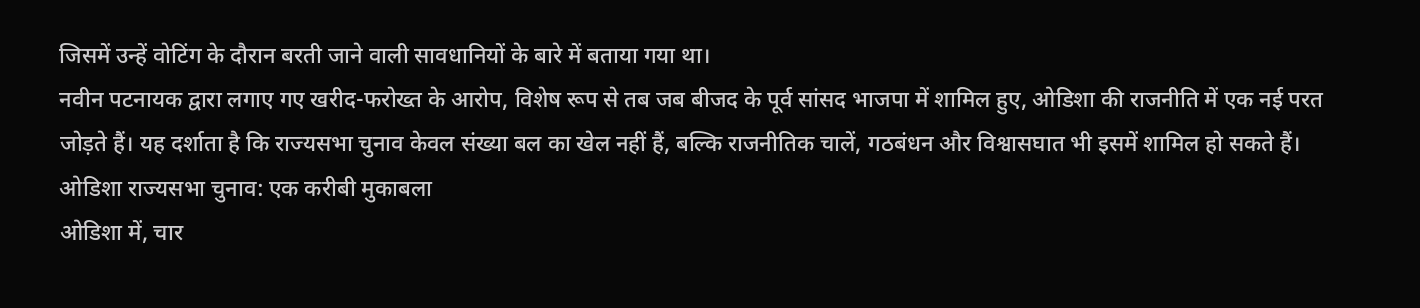जिसमें उन्हें वोटिंग के दौरान बरती जाने वाली सावधानियों के बारे में बताया गया था।
नवीन पटनायक द्वारा लगाए गए खरीद-फरोख्त के आरोप, विशेष रूप से तब जब बीजद के पूर्व सांसद भाजपा में शामिल हुए, ओडिशा की राजनीति में एक नई परत जोड़ते हैं। यह दर्शाता है कि राज्यसभा चुनाव केवल संख्या बल का खेल नहीं हैं, बल्कि राजनीतिक चालें, गठबंधन और विश्वासघात भी इसमें शामिल हो सकते हैं।
ओडिशा राज्यसभा चुनाव: एक करीबी मुकाबला
ओडिशा में, चार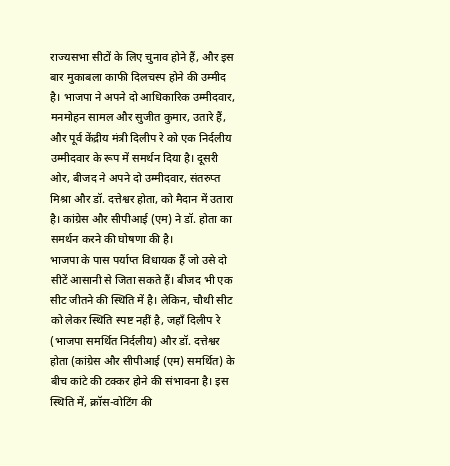राज्यसभा सीटों के लिए चुनाव होने हैं, और इस बार मुकाबला काफी दिलचस्प होने की उम्मीद है। भाजपा ने अपने दो आधिकारिक उम्मीदवार, मनमोहन सामल और सुजीत कुमार, उतारे हैं, और पूर्व केंद्रीय मंत्री दिलीप रे को एक निर्दलीय उम्मीदवार के रूप में समर्थन दिया है। दूसरी ओर, बीजद ने अपने दो उम्मीदवार, संतरुप्त मिश्रा और डॉ. दत्तेश्वर होता, को मैदान में उतारा है। कांग्रेस और सीपीआई (एम) ने डॉ. होता का समर्थन करने की घोषणा की है।
भाजपा के पास पर्याप्त विधायक हैं जो उसे दो सीटें आसानी से जिता सकते हैं। बीजद भी एक सीट जीतने की स्थिति में है। लेकिन, चौथी सीट को लेकर स्थिति स्पष्ट नहीं है, जहाँ दिलीप रे (भाजपा समर्थित निर्दलीय) और डॉ. दत्तेश्वर होता (कांग्रेस और सीपीआई (एम) समर्थित) के बीच कांटे की टक्कर होने की संभावना है। इस स्थिति में, क्रॉस-वोटिंग की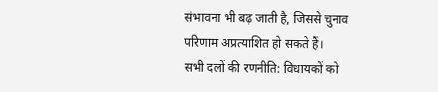संभावना भी बढ़ जाती है, जिससे चुनाव परिणाम अप्रत्याशित हो सकते हैं।
सभी दलों की रणनीति: विधायकों को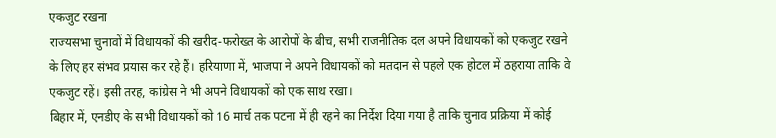एकजुट रखना
राज्यसभा चुनावों में विधायकों की खरीद-फरोख्त के आरोपों के बीच, सभी राजनीतिक दल अपने विधायकों को एकजुट रखने के लिए हर संभव प्रयास कर रहे हैं। हरियाणा में, भाजपा ने अपने विधायकों को मतदान से पहले एक होटल में ठहराया ताकि वे एकजुट रहें। इसी तरह, कांग्रेस ने भी अपने विधायकों को एक साथ रखा।
बिहार में, एनडीए के सभी विधायकों को 16 मार्च तक पटना में ही रहने का निर्देश दिया गया है ताकि चुनाव प्रक्रिया में कोई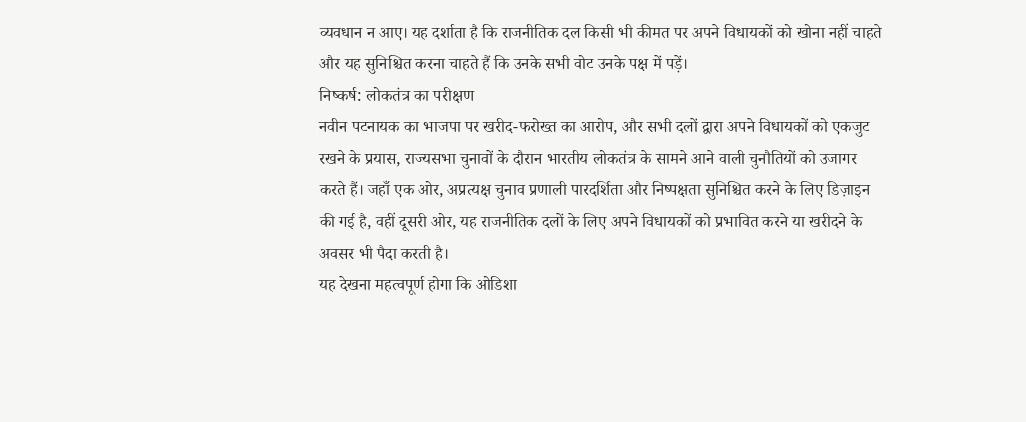व्यवधान न आए। यह दर्शाता है कि राजनीतिक दल किसी भी कीमत पर अपने विधायकों को खोना नहीं चाहते और यह सुनिश्चित करना चाहते हैं कि उनके सभी वोट उनके पक्ष में पड़ें।
निष्कर्ष: लोकतंत्र का परीक्षण
नवीन पटनायक का भाजपा पर खरीद-फरोख्त का आरोप, और सभी दलों द्वारा अपने विधायकों को एकजुट रखने के प्रयास, राज्यसभा चुनावों के दौरान भारतीय लोकतंत्र के सामने आने वाली चुनौतियों को उजागर करते हैं। जहाँ एक ओर, अप्रत्यक्ष चुनाव प्रणाली पारदर्शिता और निष्पक्षता सुनिश्चित करने के लिए डिज़ाइन की गई है, वहीं दूसरी ओर, यह राजनीतिक दलों के लिए अपने विधायकों को प्रभावित करने या खरीदने के अवसर भी पैदा करती है।
यह देखना महत्वपूर्ण होगा कि ओडिशा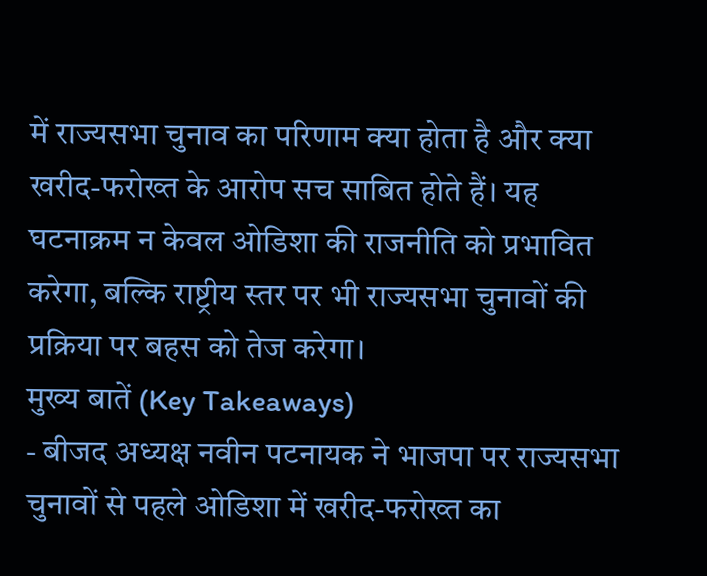में राज्यसभा चुनाव का परिणाम क्या होता है और क्या खरीद-फरोख्त के आरोप सच साबित होते हैं। यह घटनाक्रम न केवल ओडिशा की राजनीति को प्रभावित करेगा, बल्कि राष्ट्रीय स्तर पर भी राज्यसभा चुनावों की प्रक्रिया पर बहस को तेज करेगा।
मुख्य बातें (Key Takeaways)
- बीजद अध्यक्ष नवीन पटनायक ने भाजपा पर राज्यसभा चुनावों से पहले ओडिशा में खरीद-फरोख्त का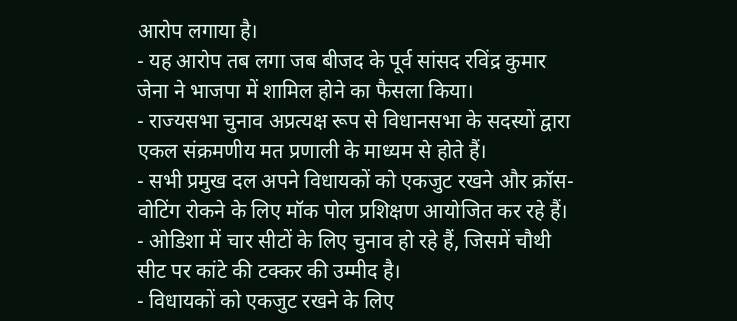आरोप लगाया है।
- यह आरोप तब लगा जब बीजद के पूर्व सांसद रविंद्र कुमार जेना ने भाजपा में शामिल होने का फैसला किया।
- राज्यसभा चुनाव अप्रत्यक्ष रूप से विधानसभा के सदस्यों द्वारा एकल संक्रमणीय मत प्रणाली के माध्यम से होते हैं।
- सभी प्रमुख दल अपने विधायकों को एकजुट रखने और क्रॉस-वोटिंग रोकने के लिए मॉक पोल प्रशिक्षण आयोजित कर रहे हैं।
- ओडिशा में चार सीटों के लिए चुनाव हो रहे हैं, जिसमें चौथी सीट पर कांटे की टक्कर की उम्मीद है।
- विधायकों को एकजुट रखने के लिए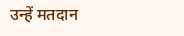उन्हें मतदान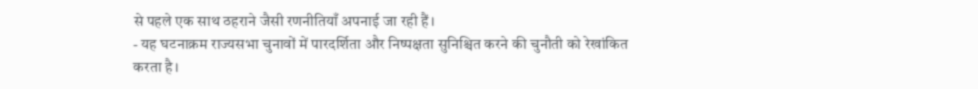से पहले एक साथ ठहराने जैसी रणनीतियाँ अपनाई जा रही हैं।
- यह घटनाक्रम राज्यसभा चुनावों में पारदर्शिता और निष्पक्षता सुनिश्चित करने की चुनौती को रेखांकित करता है।